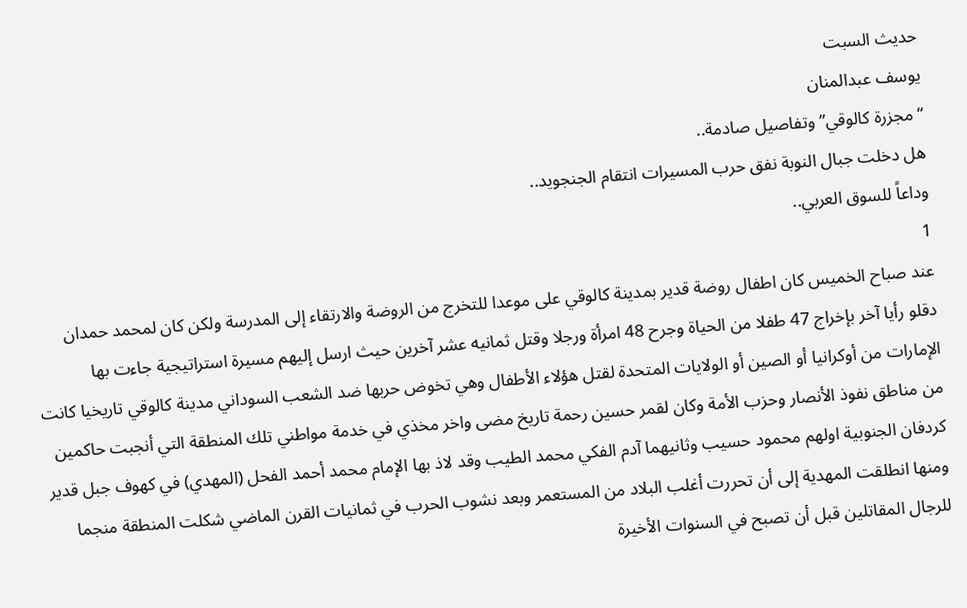حديث السبت
يوسف عبدالمنان
“مجزرة كالوقي” وتفاصيل صادمة..
هل دخلت جبال النوبة نفق حرب المسيرات انتقام الجنجويد..
وداعاً للسوق العربي..
1
عند صباح الخميس كان اطفال روضة قدير بمدينة كالوقي على موعدا للتخرج من الروضة والارتقاء إلى المدرسة ولكن كان لمحمد حمدان دقلو رأيا آخر بإخراج 47 طفلا من الحياة وجرح 48 امرأة ورجلا وقتل ثمانيه عشر آخرين حيث ارسل إليهم مسيرة استراتيجية جاءت بها الإمارات من أوكرانيا أو الصين أو الولايات المتحدة لقتل هؤلاء الأطفال وهي تخوض حربها ضد الشعب السوداني مدينة كالوقي تاريخيا كانت من مناطق نفوذ الأنصار وحزب الأمة وكان لقمر حسين رحمة تاريخ مضى واخر مخذي في خدمة مواطني تلك المنطقة التي أنجبت حاكمين كردفان الجنوبية اولهم محمود حسيب وثانيهما آدم الفكي محمد الطيب وقد لاذ بها الإمام محمد أحمد الفحل (المهدي) في كهوف جبل قدير ومنها انطلقت المهدية إلى أن تحررت أغلب البلاد من المستعمر وبعد نشوب الحرب في ثمانيات القرن الماضي شكلت المنطقة منجما للرجال المقاتلين قبل أن تصبح في السنوات الأخيرة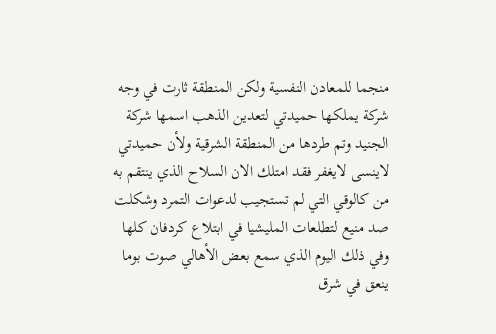منجما للمعادن النفسية ولكن المنطقة ثارت في وجه شركة يملكها حميدتي لتعدين الذهب اسمها شركة الجنيد وتم طردها من المنطقة الشرقية ولأن حميدتي لاينسى لايغفر فقد امتلك الان السلاح الذي ينتقم به من كالوقي التي لم تستجيب لدعوات التمرد وشكلت صد منيع لتطلعات المليشيا في ابتلاع كردفان كلها وفي ذلك اليوم الذي سمع بعض الأهالي صوت بوما ينعق في شرق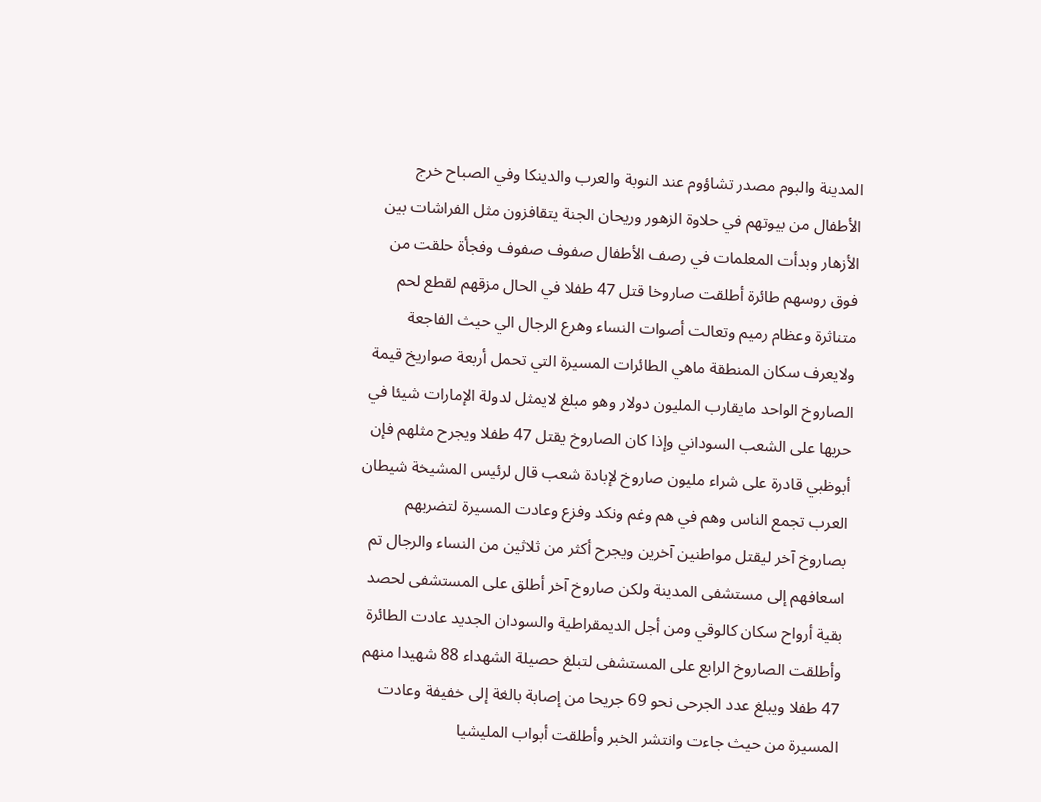المدينة والبوم مصدر تشاؤوم عند النوبة والعرب والدينكا وفي الصباح خرج الأطفال من بيوتهم في حلاوة الزهور وريحان الجنة يتقافزون مثل الفراشات بين الأزهار وبدأت المعلمات في رصف الأطفال صفوف صفوف وفجأة حلقت من فوق روسهم طائرة أطلقت صاروخا قتل 47 طفلا في الحال مزقهم لقطع لحم متناثرة وعظام رميم وتعالت أصوات النساء وهرع الرجال الي حيث الفاجعة ولايعرف سكان المنطقة ماهي الطائرات المسيرة التي تحمل أربعة صواريخ قيمة الصاروخ الواحد مايقارب المليون دولار وهو مبلغ لايمثل لدولة الإمارات شيئا في حربها على الشعب السوداني وإذا كان الصاروخ يقتل 47 طفلا ويجرح مثلهم فإن أبوظبي قادرة على شراء مليون صاروخ لإبادة شعب قال لرئيس المشيخة شيطان العرب تجمع الناس وهم في هم وغم ونكد وفزع وعادت المسيرة لتضربهم بصاروخ آخر ليقتل مواطنين آخرين ويجرح أكثر من ثلاثين من النساء والرجال تم اسعافهم إلى مستشفى المدينة ولكن صاروخ آخر أطلق على المستشفى لحصد بقية أرواح سكان كالوقي ومن أجل الديمقراطية والسودان الجديد عادت الطائرة وأطلقت الصاروخ الرابع على المستشفى لتبلغ حصيلة الشهداء 88 شهيدا منهم 47 طفلا ويبلغ عدد الجرحى نحو 69 جريحا من إصابة بالغة إلى خفيفة وعادت المسيرة من حيث جاءت وانتشر الخبر وأطلقت أبواب المليشيا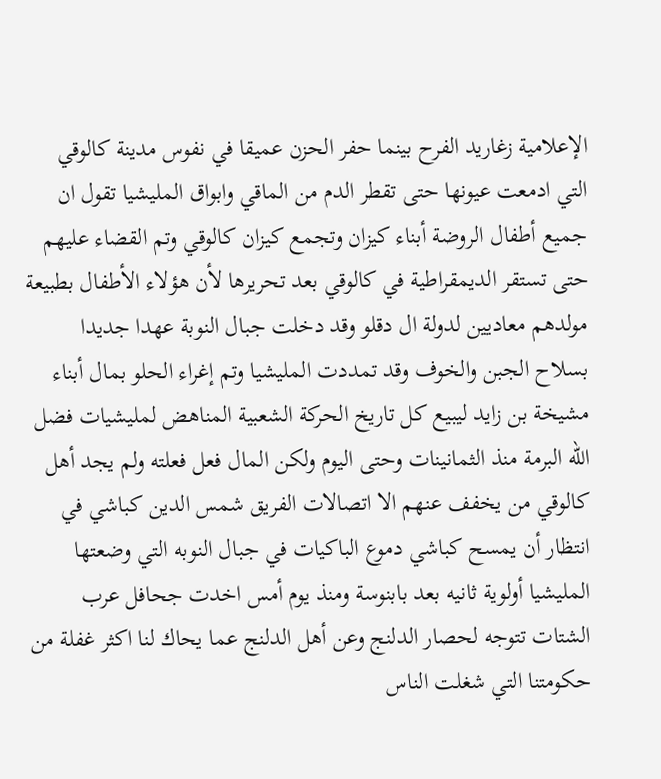الإعلامية زغاريد الفرح بينما حفر الحزن عميقا في نفوس مدينة كالوقي التي ادمعت عيونها حتى تقطر الدم من الماقي وابواق المليشيا تقول ان جميع أطفال الروضة أبناء كيزان وتجمع كيزان كالوقي وتم القضاء عليهم حتى تستقر الديمقراطية في كالوقي بعد تحريرها لأن هؤلاء الأطفال بطبيعة مولدهم معاديين لدولة ال دقلو وقد دخلت جبال النوبة عهدا جديدا بسلاح الجبن والخوف وقد تمددت المليشيا وتم إغراء الحلو بمال أبناء مشيخة بن زايد ليبيع كل تاريخ الحركة الشعبية المناهض لمليشيات فضل الله البرمة منذ الثمانينات وحتى اليوم ولكن المال فعل فعلته ولم يجد أهل كالوقي من يخفف عنهم الا اتصالات الفريق شمس الدين كباشي في انتظار أن يمسح كباشي دموع الباكيات في جبال النوبه التي وضعتها المليشيا أولوية ثانيه بعد بابنوسة ومنذ يوم أمس اخدت جحافل عرب الشتات تتوجه لحصار الدلنج وعن أهل الدلنج عما يحاك لنا اكثر غفلة من حكومتنا التي شغلت الناس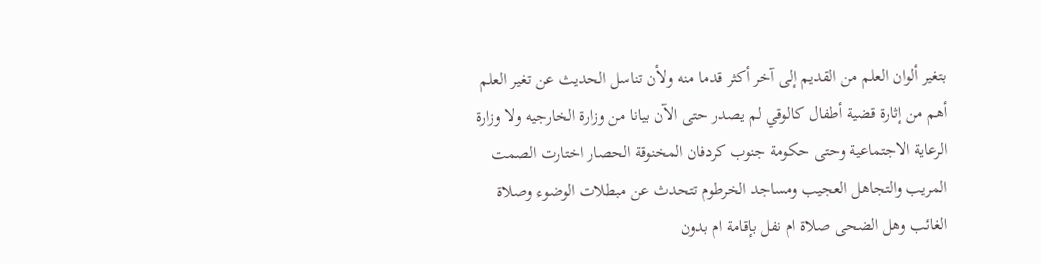بتغير ألوان العلم من القديم إلى آخر أكثر قدما منه ولأن تناسل الحديث عن تغير العلم أهم من إثارة قضية أطفال كالوقي لم يصدر حتى الآن بيانا من وزارة الخارجيه ولا وزارة الرعاية الاجتماعية وحتى حكومة جنوب كردفان المخنوقة الحصار اختارت الصمت المريب والتجاهل العجيب ومساجد الخرطوم تتحدث عن مبطلات الوضوء وصلاة الغائب وهل الضحى صلاة ام نفل بإقامة ام بدون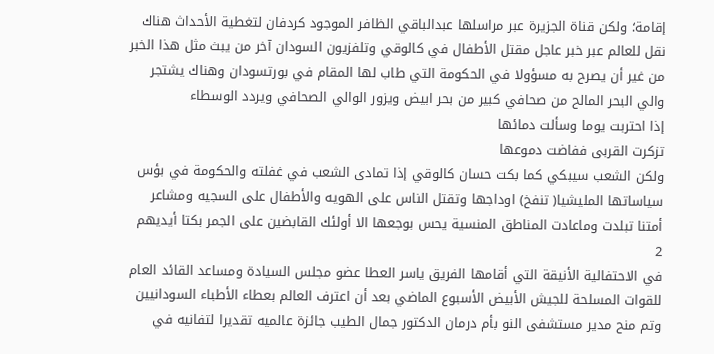إقامة؛ ولكن قناة الجزيرة عبر مراسلها عبدالباقي الظافر الموجود كردفان لتغطية الأحداث هناك نقل للعالم عبر خبر عاجل مقتل الأطفال في كالوقي وتلفزيون السودان آخر من يبث مثل هذا الخبر من غير أن يصرح به مسؤولا في الحكومة التي طاب لها المقام في بورتسودان وهناك يشتجر والي البحر المالح من صحافي كبير من بحر ابيض ويزور الوالي الصحافي ويردد الوسطاء
إذا احتربت يوما وسألت دمائها
تزكرت القربى ففاضت دموعها
ولكن الشعب سيبكي كما بكت حسان كالوقي إذا تمادى الشعب في غفلته والحكومة في بؤس سياساتها المليشيا( تنفخ) اوداجها وتقتل الناس على الهويه والأطفال على السجيه ومشاعر أمتنا تبلدت وماعادت المناطق المنسية يحس بوجعها الا أولئك القابضين على الجمر بكتا أيديهم
2
في الاحتفالية الأنيقة التي أقامها الفريق ياسر العطا عضو مجلس السيادة ومساعد القائد العام للقوات المسلحة للجيش الأبيض الأسبوع الماضي بعد أن اعترف العالم بعطاء الأطباء السودانيين وتم منح مدير مستشفى النو بأم درمان الدكتور جمال الطيب جائزة عالميه تقديرا لتفانيه في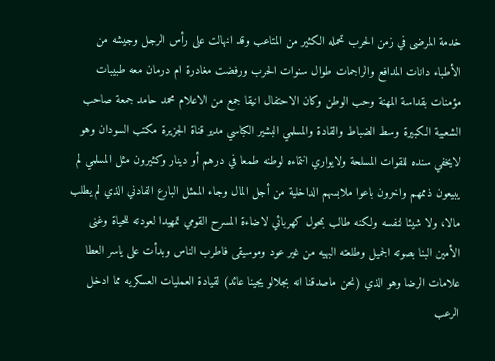خدمة المرضى في زمن الحرب تحمله الكثير من المتاعب وقد انهالت على رأس الرجل وجيشه من الأطباء دانات المدافع والراجمات طوال سنوات الحرب ورفضت مغادرة ام درمان معه طبيبات مؤمنات بقداسة المهنة وحب الوطن وكان الاحتفال انيقا جمع من الاعلام محمد حامد جمعة صاحب الشعبية الكبيرة وسط الضباط والقادة والمسلمي البشير الكباسي مدير قناة الجزيرة مكتب السودان وهو لايخفي سنده للقوات المسلحة ولايواري انتماءه لوطنه طمعا في درهم أو دينار وكثيرون مثل المسلمي لم يبيعون ذممهم واخرون باعوا ملابسهم الداخلية من أجل المال وجاء الممثل البارع الفادني الذي لم يطلب مالا، ولا شيئا لنفسه ولكنه طالب بمحول كهربائي لاضاءة المسرح القومي تمهيدا لعودته للحياة وغنى الأمين البنا بصوته الجميل وطلعته البهيه من غير عود وموسيقى فاطرب الناس وبدأت على ياسر العطا علامات الرضا وهو الذي (نحن ماصدقنا انه بجلالو يجينا عائد) لقيادة العمليات العسكريه مما ادخل الرعب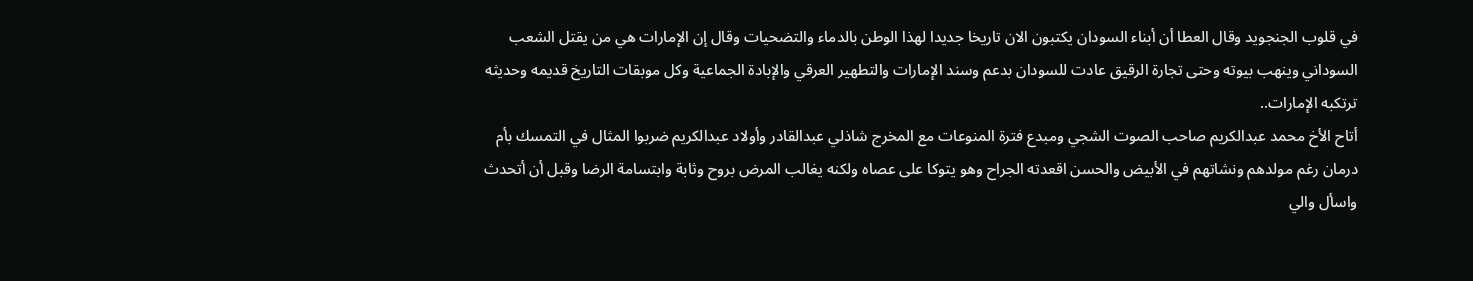في قلوب الجنجويد وقال العطا أن أبناء السودان يكتبون الان تاريخا جديدا لهذا الوطن بالدماء والتضحيات وقال إن الإمارات هي من يقتل الشعب السوداني وينهب بيوته وحتى تجارة الرقيق عادت للسودان بدعم وسند الإمارات والتطهير العرقي والإبادة الجماعية وكل موبقات التاريخ قديمه وحديثه ترتكبه الإمارات..
أتاح الأخ محمد عبدالكريم صاحب الصوت الشجي ومبدع فترة المنوعات مع المخرج شاذلي عبدالقادر وأولاد عبدالكريم ضربوا المثال في التمسك بأم درمان رغم مولدهم ونشاتهم في الأبيض والحسن اقعدته الجراح وهو يتوكا على عصاه ولكنه يغالب المرض بروح وثابة وابتسامة الرضا وقبل أن أتحدث واسأل والي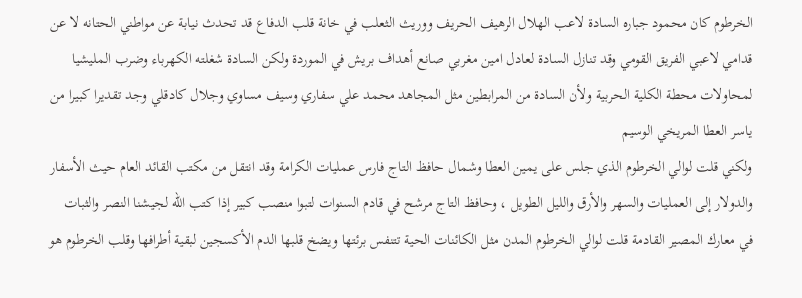الخرطوم كان محمود جباره السادة لاعب الهلال الرهيف الحريف ووريث الثعلب في خانة قلب الدفاع قد تحدث نيابة عن مواطني الحتانه لا عن قدامي لاعبي الفريق القومي وقد تنازل السادة لعادل امين مغربي صانع أهداف بريش في الموردة ولكن السادة شغلته الكهرباء وضرب المليشيا لمحاولات محطة الكلية الحربية ولأن السادة من المرابطين مثل المجاهد محمد علي سفاري وسيف مساوي وجلال كادقلي وجد تقديرا كبيرا من ياسر العطا المريخي الوسيم
ولكني قلت لوالي الخرطوم الذي جلس على يمين العطا وشمال حافظ التاج فارس عمليات الكرامة وقد انتقل من مكتب القائد العام حيث الأسفار والدولار إلى العمليات والسهر والأرق والليل الطويل ، وحافظ التاج مرشح في قادم السنوات لتبوا منصب كبير إذا كتب الله لجيشنا النصر والثبات في معارك المصير القادمة قلت لوالي الخرطوم المدن مثل الكائنات الحية تتنفس برئتها ويضخ قلبها الدم الأكسجين لبقية أطرافها وقلب الخرطوم هو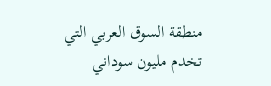منطقة السوق العربي التي تخدم مليون سوداني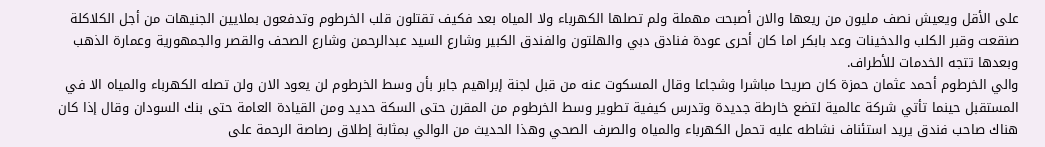على الأقل ويعيش نصف مليون من ريعها والان أصبحت مهملة ولم تصلها الكهرباء ولا المياه بعد فكيف تقتلون قلب الخرطوم وتدفعون بملايين الجنيهات من أجل الكلاكلة صنقعت وقبر الكلب والدخينات وعد بابكر اما كان أحرى عودة فنادق دبي والهلتون والفندق الكبير وشارع السيد عبدالرحمن وشارع الصحف والقصر والجمهورية وعمارة الذهب وبعدها تتجه الخدمات للأطراف.
والي الخرطوم أحمد عثمان حمزة كان صريحا مباشرا وشجاعا وقال المسكوت عنه من قبل لجنة إبراهيم جابر بأن وسط الخرطوم لن يعود الان ولن تصله الكهرباء والمياه الا في المستقبل حينما تأتي شركة عالمية لتضع خارطة جديدة وتدرس كيفية تطوير وسط الخرطوم من المقرن حتى السكة حديد ومن القيادة العامة حتى بنك السودان وقال إذا كان هناك صاحب فندق يريد استئناف نشاطه عليه تحمل الكهرباء والمياه والصرف الصحي وهذا الحديث من الوالي بمثابة إطلاق رصاصة الرحمة على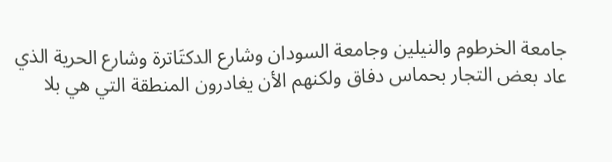جامعة الخرطوم والنيلين وجامعة السودان وشارع الدكتَاترة وشارع الحرية الذي عاد بعض التجار بحماس دفاق ولكنهم الأن يغادرون المنطقة التي هي بلا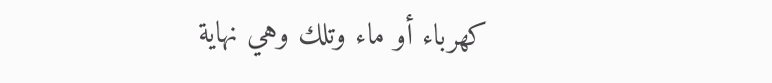كهرباء أو ماء وتلك وهي نهاية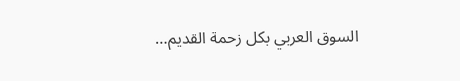السوق العربي بكل زحمة القديم…